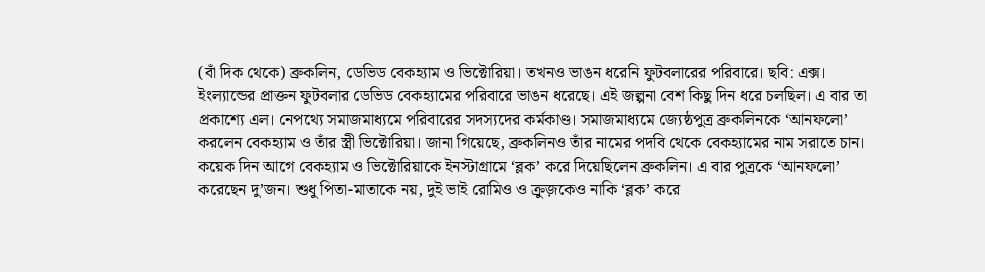(বাঁ দিক থেকে) ব্রুকলিন, ডেভিড বেকহ্যাম ও ভিক্টোরিয়া। তখনও ভাঙন ধরেনি ফুটবলারের পরিবারে। ছবি: এক্স।
ইংল্যান্ডের প্রাক্তন ফুটবলার ডেভিড বেকহ্যামের পরিবারে ভাঙন ধরেছে। এই জল্পনা বেশ কিছু দিন ধরে চলছিল। এ বার তা প্রকাশ্যে এল। নেপথ্যে সমাজমাধ্যমে পরিবারের সদস্যদের কর্মকাণ্ড। সমাজমাধ্যমে জ্যেষ্ঠপুত্র ব্রুকলিনকে ‘আনফলো’ করলেন বেকহ্যাম ও তাঁর স্ত্রী ভিক্টোরিয়া। জানা গিয়েছে, ব্রুকলিনও তাঁর নামের পদবি থেকে বেকহ্যামের নাম সরাতে চান।
কয়েক দিন আগে বেকহ্যাম ও ভিক্টোরিয়াকে ইনস্টাগ্রামে ‘ব্লক’ করে দিয়েছিলেন ব্রুকলিন। এ বার পুত্রকে ‘আনফলো’ করেছেন দু’জন। শুধু পিতা-মাতাকে নয়, দুই ভাই রোমিও ও ক্রুজ়কেও নাকি ‘ব্লক’ করে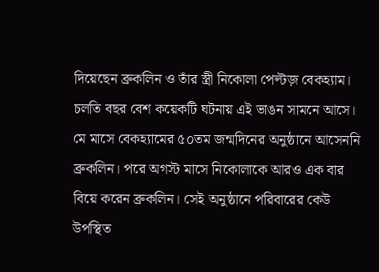দিয়েছেন ব্রুকলিন ও তাঁর স্ত্রী নিকোলা পেল্টজ় বেকহ্যাম।
চলতি বছর বেশ কয়েকটি ঘটনায় এই ভাঙন সামনে আসে। মে মাসে বেকহ্যামের ৫০তম জন্মদিনের অনুষ্ঠানে আসেননি ব্রুকলিন। পরে অগস্ট মাসে নিকোলাকে আরও এক বার বিয়ে করেন ব্রুকলিন। সেই অনুষ্ঠানে পরিবারের কেউ উপস্থিত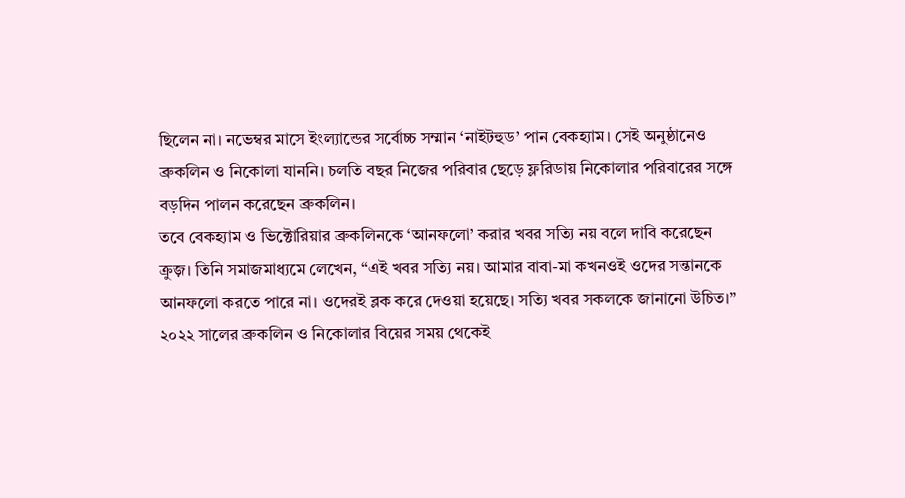ছিলেন না। নভেম্বর মাসে ইংল্যান্ডের সর্বোচ্চ সম্মান ‘নাইটহুড’ পান বেকহ্যাম। সেই অনুষ্ঠানেও ব্রুকলিন ও নিকোলা যাননি। চলতি বছর নিজের পরিবার ছেড়ে ফ্লরিডায় নিকোলার পরিবারের সঙ্গে বড়দিন পালন করেছেন ব্রুকলিন।
তবে বেকহ্যাম ও ভিক্টোরিয়ার ব্রুকলিনকে ‘আনফলো’ করার খবর সত্যি নয় বলে দাবি করেছেন ক্রুজ়। তিনি সমাজমাধ্যমে লেখেন, “এই খবর সত্যি নয়। আমার বাবা-মা কখনওই ওদের সন্তানকে আনফলো করতে পারে না। ওদেরই ব্লক করে দেওয়া হয়েছে। সত্যি খবর সকলকে জানানো উচিত।”
২০২২ সালের ব্রুকলিন ও নিকোলার বিয়ের সময় থেকেই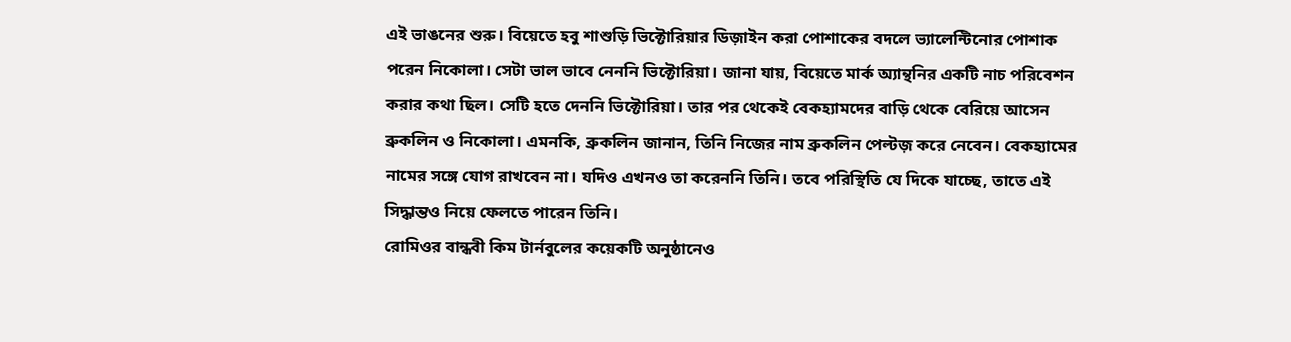এই ভাঙনের শুরু। বিয়েতে হবু শাশুড়ি ভিক্টোরিয়ার ডিজ়াইন করা পোশাকের বদলে ভ্যালেন্টিনোর পোশাক পরেন নিকোলা। সেটা ভাল ভাবে নেননি ভিক্টোরিয়া। জানা যায়, বিয়েতে মার্ক অ্যান্থনির একটি নাচ পরিবেশন করার কথা ছিল। সেটি হতে দেননি ভিক্টোরিয়া। তার পর থেকেই বেকহ্যামদের বাড়ি থেকে বেরিয়ে আসেন ব্রুকলিন ও নিকোলা। এমনকি, ব্রুকলিন জানান, তিনি নিজের নাম ব্রুকলিন পেল্টজ় করে নেবেন। বেকহ্যামের নামের সঙ্গে যোগ রাখবেন না। যদিও এখনও তা করেননি তিনি। তবে পরিস্থিতি যে দিকে যাচ্ছে, তাতে এই সিদ্ধান্তও নিয়ে ফেলতে পারেন তিনি।
রোমিওর বান্ধবী কিম টার্নবুলের কয়েকটি অনুষ্ঠানেও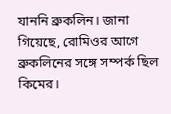যাননি ব্রুকলিন। জানা গিয়েছে, রোমিওর আগে ব্রুকলিনের সঙ্গে সম্পর্ক ছিল কিমের।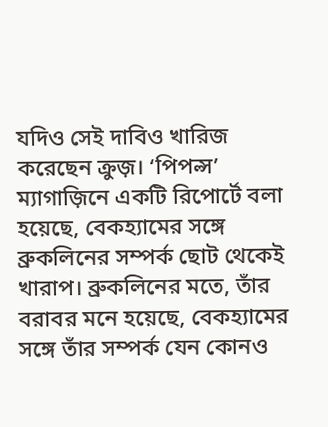যদিও সেই দাবিও খারিজ করেছেন ক্রুজ়। ‘পিপল্স’ ম্যাগাজ়িনে একটি রিপোর্টে বলা হয়েছে, বেকহ্যামের সঙ্গে ব্রুকলিনের সম্পর্ক ছোট থেকেই খারাপ। ব্রুকলিনের মতে, তাঁর বরাবর মনে হয়েছে, বেকহ্যামের সঙ্গে তাঁর সম্পর্ক যেন কোনও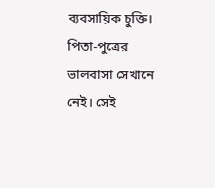ব্যবসায়িক চুক্তি। পিতা-পুত্রের ভালবাসা সেখানে নেই। সেই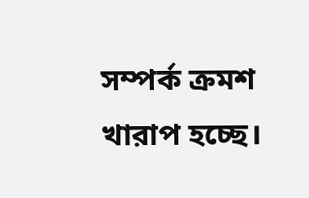সম্পর্ক ক্রমশ খারাপ হচ্ছে।